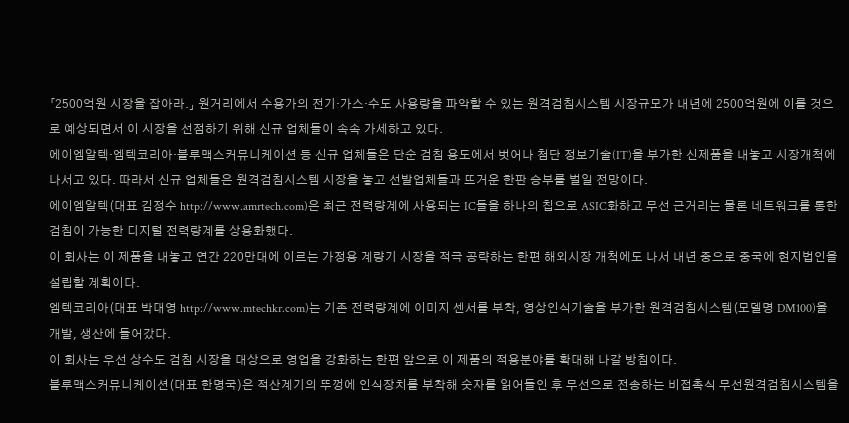「2500억원 시장을 잡아라.」 원거리에서 수용가의 전기·가스·수도 사용량을 파악할 수 있는 원격검침시스템 시장규모가 내년에 2500억원에 이를 것으로 예상되면서 이 시장을 선점하기 위해 신규 업체들이 속속 가세하고 있다.
에이엠알텍·엠텍코리아·블루맥스커뮤니케이션 등 신규 업체들은 단순 검침 용도에서 벗어나 첨단 정보기술(IT)을 부가한 신제품을 내놓고 시장개척에 나서고 있다. 따라서 신규 업체들은 원격검침시스템 시장을 놓고 선발업체들과 뜨거운 한판 승부를 벌일 전망이다.
에이엠알텍(대표 김정수 http://www.amrtech.com)은 최근 전력량계에 사용되는 IC들을 하나의 칩으로 ASIC화하고 무선 근거리는 물론 네트워크를 통한 검침이 가능한 디지털 전력량계를 상용화했다.
이 회사는 이 제품을 내놓고 연간 220만대에 이르는 가정용 계량기 시장을 적극 공략하는 한편 해외시장 개척에도 나서 내년 중으로 중국에 현지법인을 설립할 계획이다.
엠텍코리아(대표 박대영 http://www.mtechkr.com)는 기존 전력량계에 이미지 센서를 부착, 영상인식기술을 부가한 원격검침시스템(모델명 DM100)을 개발, 생산에 들어갔다.
이 회사는 우선 상수도 검침 시장을 대상으로 영업을 강화하는 한편 앞으로 이 제품의 적용분야를 확대해 나갈 방침이다.
블루맥스커뮤니케이션(대표 한명국)은 적산계기의 뚜껑에 인식장치를 부착해 숫자를 읽어들인 후 무선으로 전송하는 비접촉식 무선원격검침시스템을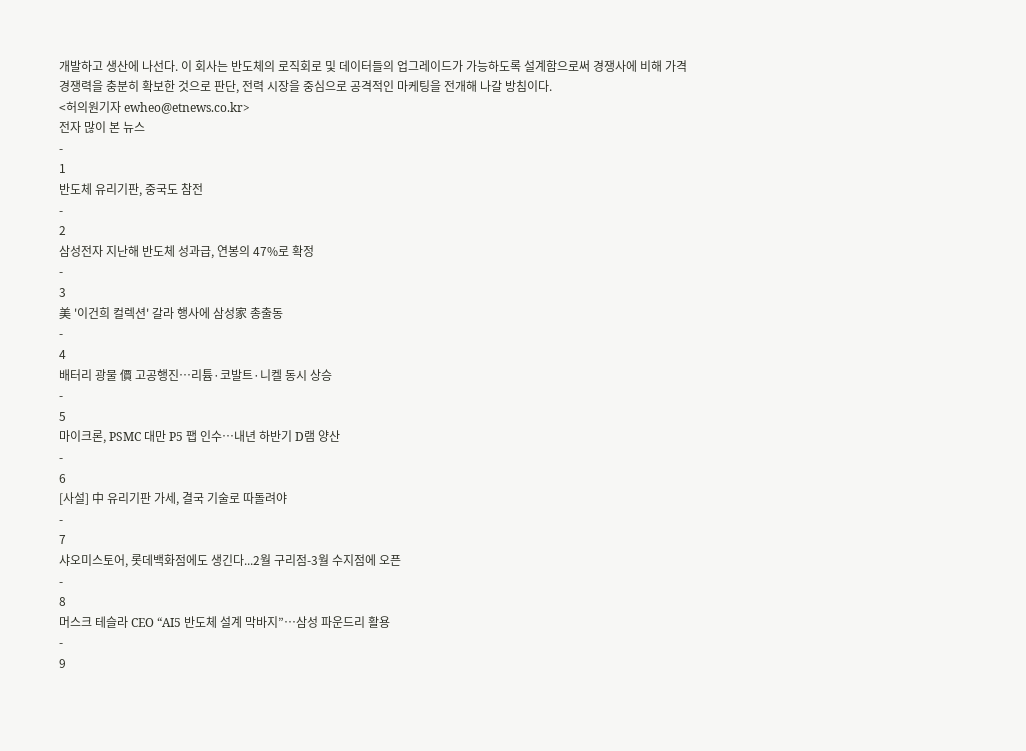개발하고 생산에 나선다. 이 회사는 반도체의 로직회로 및 데이터들의 업그레이드가 가능하도록 설계함으로써 경쟁사에 비해 가격경쟁력을 충분히 확보한 것으로 판단, 전력 시장을 중심으로 공격적인 마케팅을 전개해 나갈 방침이다.
<허의원기자 ewheo@etnews.co.kr>
전자 많이 본 뉴스
-
1
반도체 유리기판, 중국도 참전
-
2
삼성전자 지난해 반도체 성과급, 연봉의 47%로 확정
-
3
美 '이건희 컬렉션' 갈라 행사에 삼성家 총출동
-
4
배터리 광물 價 고공행진…리튬·코발트·니켈 동시 상승
-
5
마이크론, PSMC 대만 P5 팹 인수…내년 하반기 D램 양산
-
6
[사설] 中 유리기판 가세, 결국 기술로 따돌려야
-
7
샤오미스토어, 롯데백화점에도 생긴다...2월 구리점-3월 수지점에 오픈
-
8
머스크 테슬라 CEO “AI5 반도체 설계 막바지”…삼성 파운드리 활용
-
9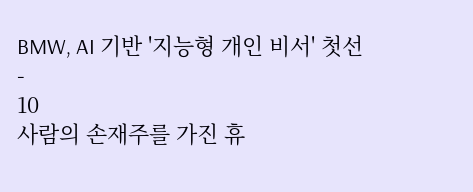BMW, AI 기반 '지능형 개인 비서' 첫선
-
10
사람의 손재주를 가진 휴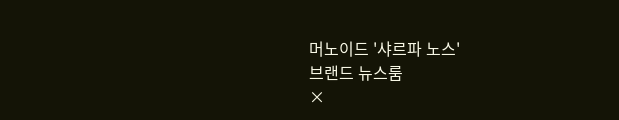머노이드 '샤르파 노스'
브랜드 뉴스룸
×